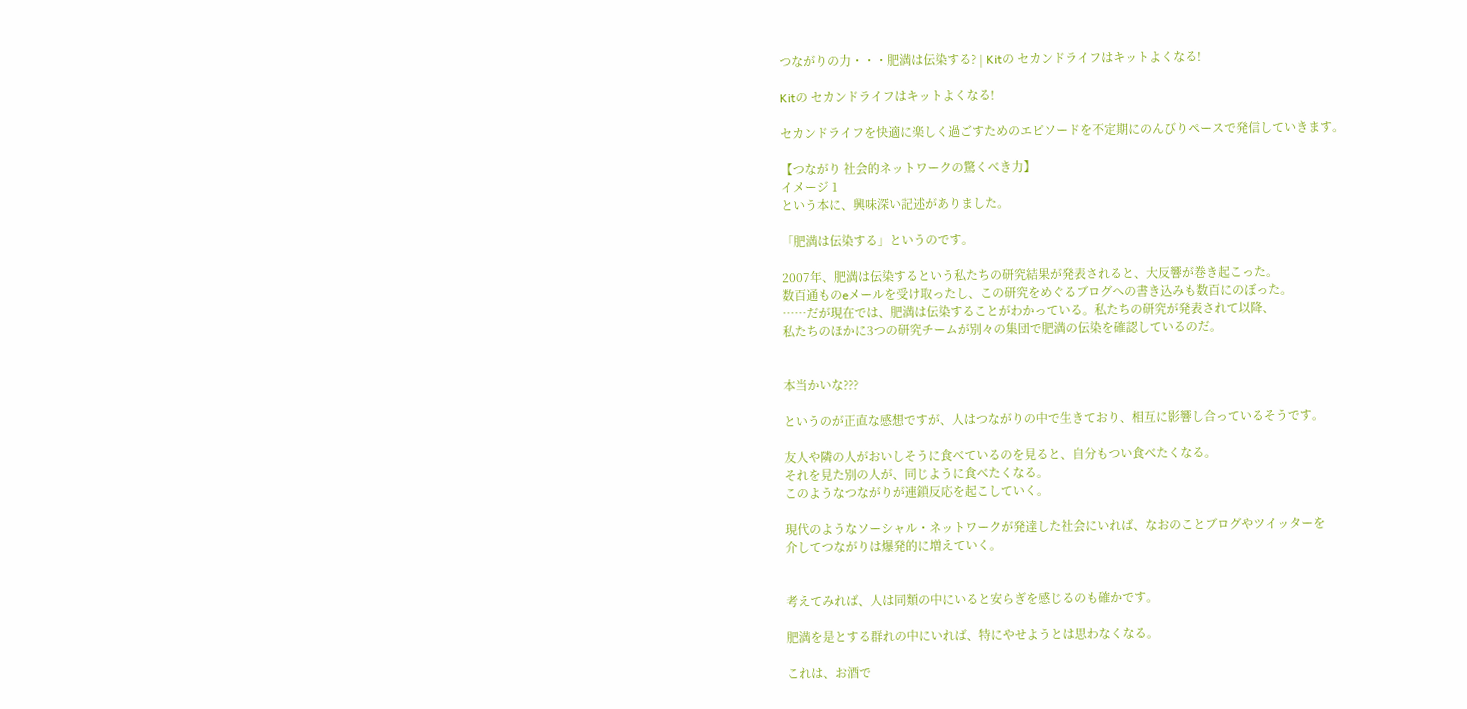つながりの力・・・肥満は伝染する? | Kitの セカンドライフはキットよくなる!

Kitの セカンドライフはキットよくなる!

セカンドライフを快適に楽しく過ごすためのエピソードを不定期にのんびりペースで発信していきます。

【つながり 社会的ネットワークの驚くべき力】
イメージ 1
という本に、興味深い記述がありました。

「肥満は伝染する」というのです。

2007年、肥満は伝染するという私たちの研究結果が発表されると、大反響が巻き起こった。
数百通ものeメールを受け取ったし、この研究をめぐるブログへの書き込みも数百にのぼった。
……だが現在では、肥満は伝染することがわかっている。私たちの研究が発表されて以降、
私たちのほかに3つの研究チームが別々の集団で肥満の伝染を確認しているのだ。


本当かいな???

というのが正直な感想ですが、人はつながりの中で生きており、相互に影響し合っているそうです。

友人や隣の人がおいしそうに食べているのを見ると、自分もつい食べたくなる。
それを見た別の人が、同じように食べたくなる。
このようなつながりが連鎖反応を起こしていく。

現代のようなソーシャル・ネットワークが発達した社会にいれば、なおのことブログやツイッターを
介してつながりは爆発的に増えていく。


考えてみれば、人は同類の中にいると安らぎを感じるのも確かです。

肥満を是とする群れの中にいれば、特にやせようとは思わなくなる。

これは、お酒で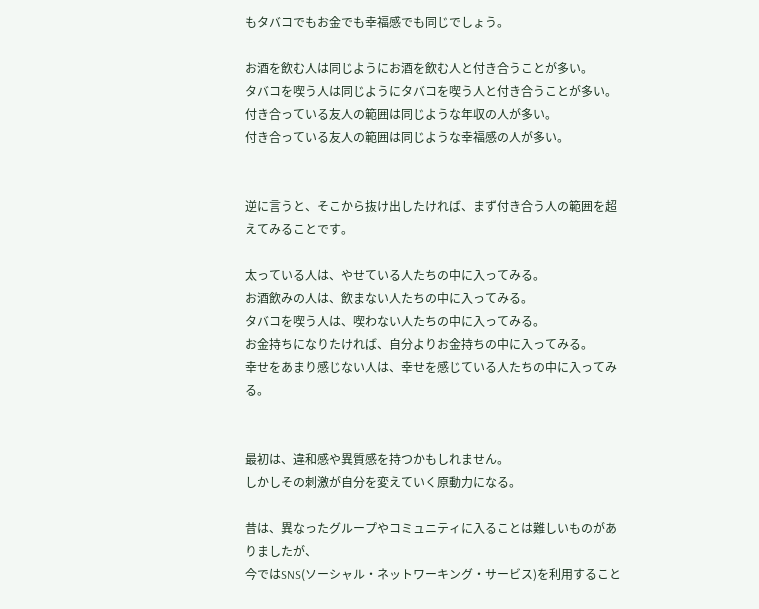もタバコでもお金でも幸福感でも同じでしょう。

お酒を飲む人は同じようにお酒を飲む人と付き合うことが多い。
タバコを喫う人は同じようにタバコを喫う人と付き合うことが多い。
付き合っている友人の範囲は同じような年収の人が多い。
付き合っている友人の範囲は同じような幸福感の人が多い。


逆に言うと、そこから抜け出したければ、まず付き合う人の範囲を超えてみることです。

太っている人は、やせている人たちの中に入ってみる。
お酒飲みの人は、飲まない人たちの中に入ってみる。
タバコを喫う人は、喫わない人たちの中に入ってみる。
お金持ちになりたければ、自分よりお金持ちの中に入ってみる。
幸せをあまり感じない人は、幸せを感じている人たちの中に入ってみる。


最初は、違和感や異質感を持つかもしれません。
しかしその刺激が自分を変えていく原動力になる。

昔は、異なったグループやコミュニティに入ることは難しいものがありましたが、
今ではSNS(ソーシャル・ネットワーキング・サービス)を利用すること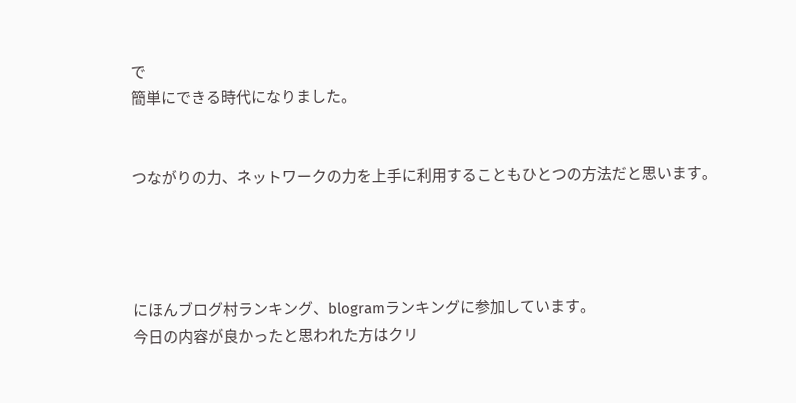で
簡単にできる時代になりました。


つながりの力、ネットワークの力を上手に利用することもひとつの方法だと思います。




にほんブログ村ランキング、blogramランキングに参加しています。
今日の内容が良かったと思われた方はクリ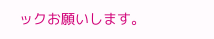ックお願いします。